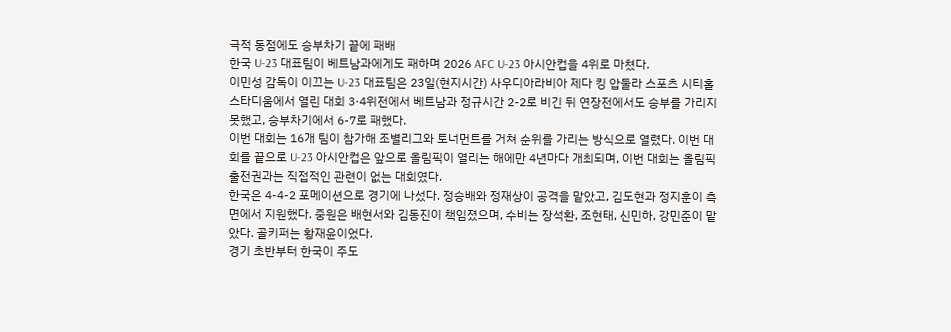극적 동점에도 승부차기 끝에 패배
한국 U-23 대표팀이 베트남과에게도 패하며 2026 AFC U-23 아시안컵을 4위로 마쳤다.
이민성 감독이 이끄는 U-23 대표팀은 23일(현지시간) 사우디아라비아 제다 킹 압둘라 스포츠 시티홀 스타디움에서 열린 대회 3·4위전에서 베트남과 정규시간 2-2로 비긴 뒤 연장전에서도 승부를 가리지 못했고, 승부차기에서 6-7로 패했다.
이번 대회는 16개 팀이 참가해 조별리그와 토너먼트를 거쳐 순위를 가리는 방식으로 열렸다. 이번 대회를 끝으로 U-23 아시안컵은 앞으로 올림픽이 열리는 해에만 4년마다 개최되며, 이번 대회는 올림픽 출전권과는 직접적인 관련이 없는 대회였다.
한국은 4-4-2 포메이션으로 경기에 나섰다. 정승배와 정재상이 공격을 맡았고, 김도현과 정지훈이 측면에서 지원했다. 중원은 배현서와 김동진이 책임졌으며, 수비는 장석환, 조현태, 신민하, 강민준이 맡았다. 골키퍼는 황재윤이었다.
경기 초반부터 한국이 주도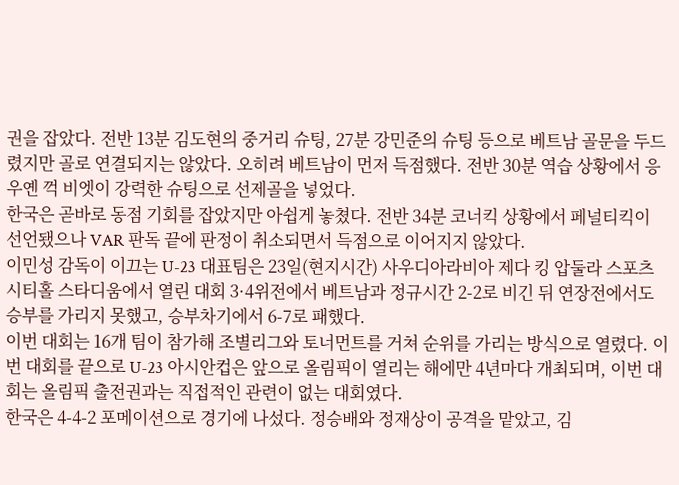권을 잡았다. 전반 13분 김도현의 중거리 슈팅, 27분 강민준의 슈팅 등으로 베트남 골문을 두드렸지만 골로 연결되지는 않았다. 오히려 베트남이 먼저 득점했다. 전반 30분 역습 상황에서 응우옌 꺽 비엣이 강력한 슈팅으로 선제골을 넣었다.
한국은 곧바로 동점 기회를 잡았지만 아쉽게 놓쳤다. 전반 34분 코너킥 상황에서 페널티킥이 선언됐으나 VAR 판독 끝에 판정이 취소되면서 득점으로 이어지지 않았다.
이민성 감독이 이끄는 U-23 대표팀은 23일(현지시간) 사우디아라비아 제다 킹 압둘라 스포츠 시티홀 스타디움에서 열린 대회 3·4위전에서 베트남과 정규시간 2-2로 비긴 뒤 연장전에서도 승부를 가리지 못했고, 승부차기에서 6-7로 패했다.
이번 대회는 16개 팀이 참가해 조별리그와 토너먼트를 거쳐 순위를 가리는 방식으로 열렸다. 이번 대회를 끝으로 U-23 아시안컵은 앞으로 올림픽이 열리는 해에만 4년마다 개최되며, 이번 대회는 올림픽 출전권과는 직접적인 관련이 없는 대회였다.
한국은 4-4-2 포메이션으로 경기에 나섰다. 정승배와 정재상이 공격을 맡았고, 김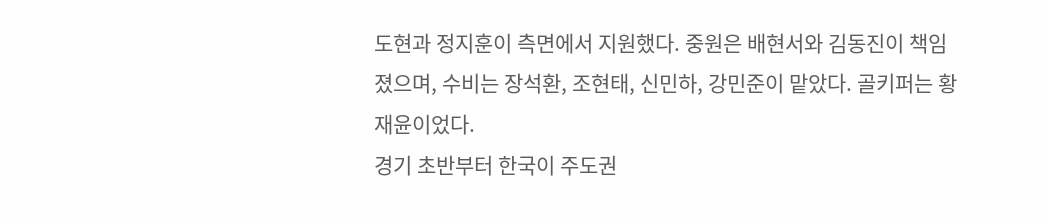도현과 정지훈이 측면에서 지원했다. 중원은 배현서와 김동진이 책임졌으며, 수비는 장석환, 조현태, 신민하, 강민준이 맡았다. 골키퍼는 황재윤이었다.
경기 초반부터 한국이 주도권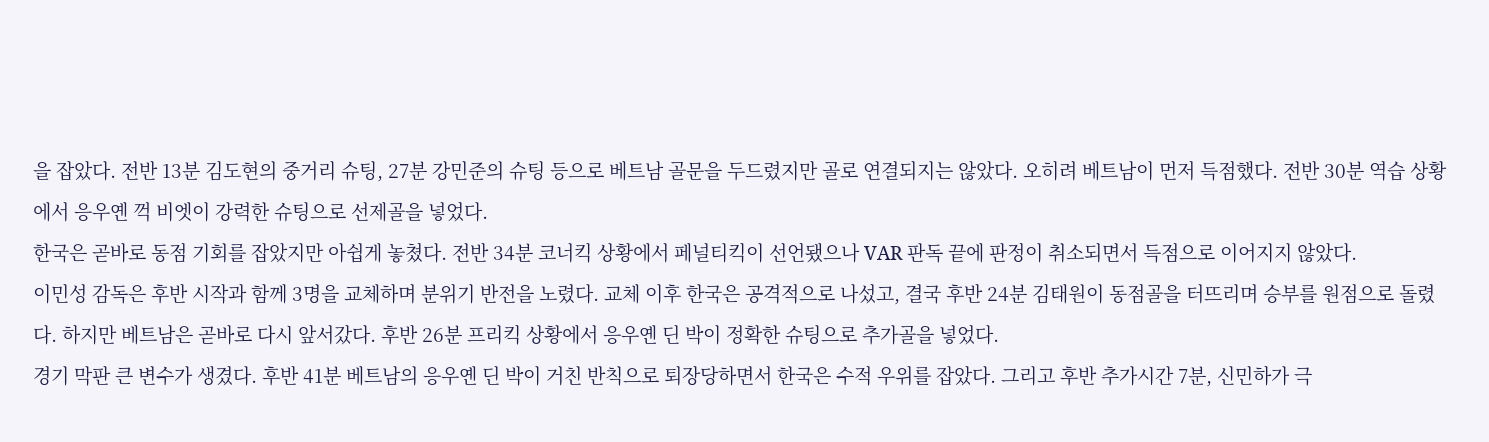을 잡았다. 전반 13분 김도현의 중거리 슈팅, 27분 강민준의 슈팅 등으로 베트남 골문을 두드렸지만 골로 연결되지는 않았다. 오히려 베트남이 먼저 득점했다. 전반 30분 역습 상황에서 응우옌 꺽 비엣이 강력한 슈팅으로 선제골을 넣었다.
한국은 곧바로 동점 기회를 잡았지만 아쉽게 놓쳤다. 전반 34분 코너킥 상황에서 페널티킥이 선언됐으나 VAR 판독 끝에 판정이 취소되면서 득점으로 이어지지 않았다.
이민성 감독은 후반 시작과 함께 3명을 교체하며 분위기 반전을 노렸다. 교체 이후 한국은 공격적으로 나섰고, 결국 후반 24분 김태원이 동점골을 터뜨리며 승부를 원점으로 돌렸다. 하지만 베트남은 곧바로 다시 앞서갔다. 후반 26분 프리킥 상황에서 응우옌 딘 박이 정확한 슈팅으로 추가골을 넣었다.
경기 막판 큰 변수가 생겼다. 후반 41분 베트남의 응우옌 딘 박이 거친 반칙으로 퇴장당하면서 한국은 수적 우위를 잡았다. 그리고 후반 추가시간 7분, 신민하가 극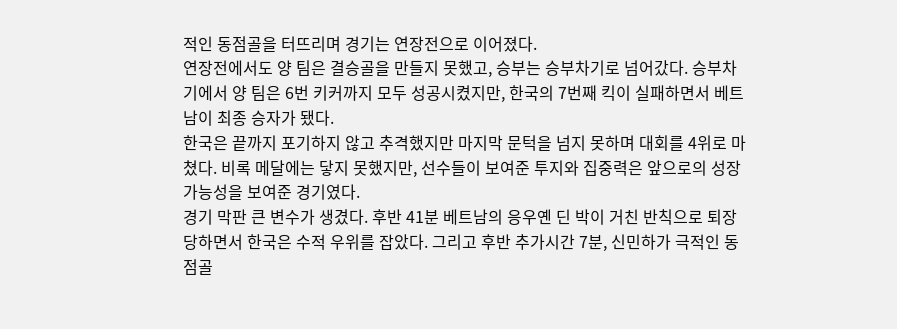적인 동점골을 터뜨리며 경기는 연장전으로 이어졌다.
연장전에서도 양 팀은 결승골을 만들지 못했고, 승부는 승부차기로 넘어갔다. 승부차기에서 양 팀은 6번 키커까지 모두 성공시켰지만, 한국의 7번째 킥이 실패하면서 베트남이 최종 승자가 됐다.
한국은 끝까지 포기하지 않고 추격했지만 마지막 문턱을 넘지 못하며 대회를 4위로 마쳤다. 비록 메달에는 닿지 못했지만, 선수들이 보여준 투지와 집중력은 앞으로의 성장 가능성을 보여준 경기였다.
경기 막판 큰 변수가 생겼다. 후반 41분 베트남의 응우옌 딘 박이 거친 반칙으로 퇴장당하면서 한국은 수적 우위를 잡았다. 그리고 후반 추가시간 7분, 신민하가 극적인 동점골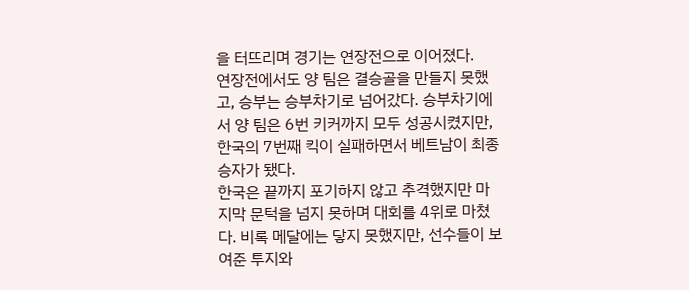을 터뜨리며 경기는 연장전으로 이어졌다.
연장전에서도 양 팀은 결승골을 만들지 못했고, 승부는 승부차기로 넘어갔다. 승부차기에서 양 팀은 6번 키커까지 모두 성공시켰지만, 한국의 7번째 킥이 실패하면서 베트남이 최종 승자가 됐다.
한국은 끝까지 포기하지 않고 추격했지만 마지막 문턱을 넘지 못하며 대회를 4위로 마쳤다. 비록 메달에는 닿지 못했지만, 선수들이 보여준 투지와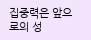집중력은 앞으로의 성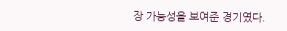장 가능성을 보여준 경기였다.